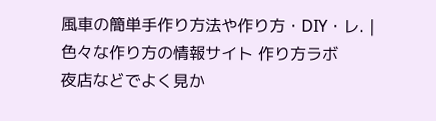風車の簡単手作り方法や作り方・DIY・レ. | 色々な作り方の情報サイト 作り方ラボ
夜店などでよく見か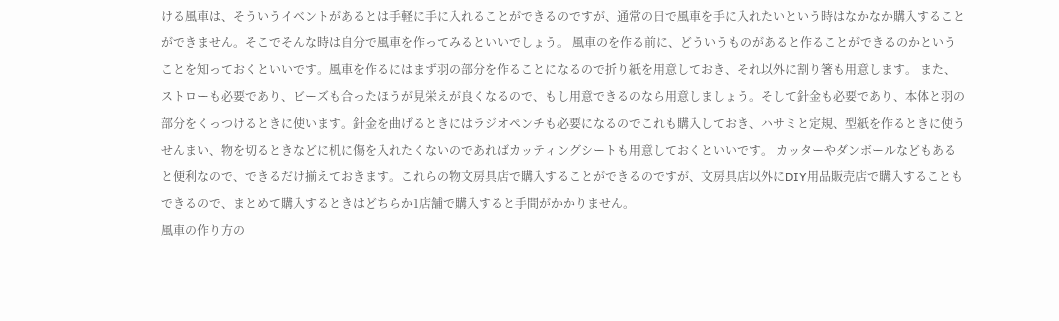ける風車は、そういうイベントがあるとは手軽に手に入れることができるのですが、通常の日で風車を手に入れたいという時はなかなか購入することができません。そこでそんな時は自分で風車を作ってみるといいでしょう。 風車のを作る前に、どういうものがあると作ることができるのかということを知っておくといいです。風車を作るにはまず羽の部分を作ることになるので折り紙を用意しておき、それ以外に割り箸も用意します。 また、ストローも必要であり、ビーズも合ったほうが見栄えが良くなるので、もし用意できるのなら用意しましょう。そして針金も必要であり、本体と羽の部分をくっつけるときに使います。針金を曲げるときにはラジオペンチも必要になるのでこれも購入しておき、ハサミと定規、型紙を作るときに使うせんまい、物を切るときなどに机に傷を入れたくないのであればカッティングシートも用意しておくといいです。 カッターやダンボールなどもあると便利なので、できるだけ揃えておきます。これらの物文房具店で購入することができるのですが、文房具店以外にDIY用品販売店で購入することもできるので、まとめて購入するときはどちらか1店舗で購入すると手間がかかりません。
風車の作り方の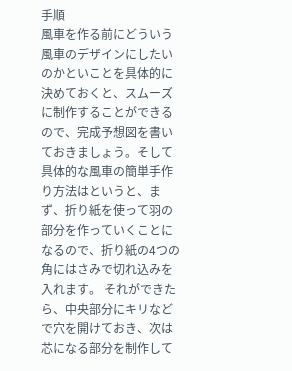手順
風車を作る前にどういう風車のデザインにしたいのかといことを具体的に決めておくと、スムーズに制作することができるので、完成予想図を書いておきましょう。そして具体的な風車の簡単手作り方法はというと、まず、折り紙を使って羽の部分を作っていくことになるので、折り紙の4つの角にはさみで切れ込みを入れます。 それができたら、中央部分にキリなどで穴を開けておき、次は芯になる部分を制作して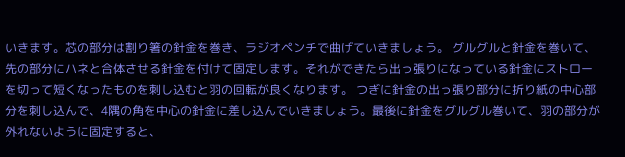いきます。芯の部分は割り箸の針金を巻き、ラジオペンチで曲げていきましょう。 グルグルと針金を巻いて、先の部分にハネと合体させる針金を付けて固定します。それができたら出っ張りになっている針金にストローを切って短くなったものを刺し込むと羽の回転が良くなります。 つぎに針金の出っ張り部分に折り紙の中心部分を刺し込んで、4隅の角を中心の針金に差し込んでいきましょう。最後に針金をグルグル巻いて、羽の部分が外れないように固定すると、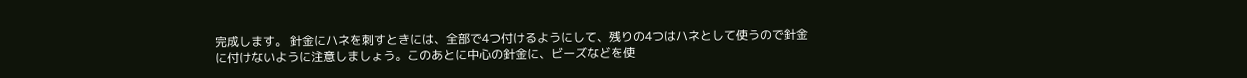完成します。 針金にハネを刺すときには、全部で4つ付けるようにして、残りの4つはハネとして使うので針金に付けないように注意しましょう。このあとに中心の針金に、ビーズなどを使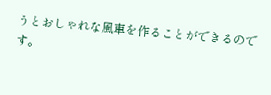うとおしゃれな風車を作ることができるのです。